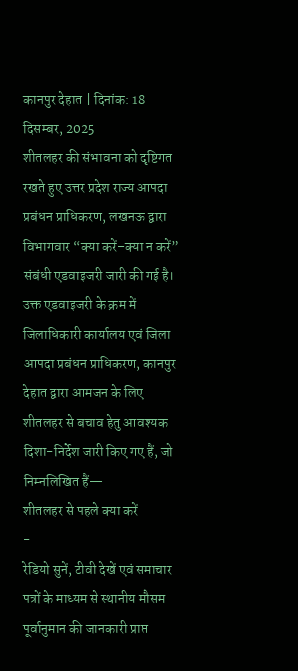कानपुर देहात | दिनांक: 18 दिसम्बर, 2025
शीतलहर की संभावना को दृष्टिगत रखते हुए उत्तर प्रदेश राज्य आपदा प्रबंधन प्राधिकरण, लखनऊ द्वारा विभागवार “क्या करें–क्या न करें” संबंधी एडवाइजरी जारी की गई है। उक्त एडवाइजरी के क्रम में जिलाधिकारी कार्यालय एवं जिला आपदा प्रबंधन प्राधिकरण, कानपुर देहात द्वारा आमजन के लिए शीतलहर से बचाव हेतु आवश्यक दिशा-निर्देश जारी किए गए हैं, जो निम्नलिखित हैं—
शीतलहर से पहले क्या करें
-
रेडियो सुनें, टीवी देखें एवं समाचार पत्रों के माध्यम से स्थानीय मौसम पूर्वानुमान की जानकारी प्राप्त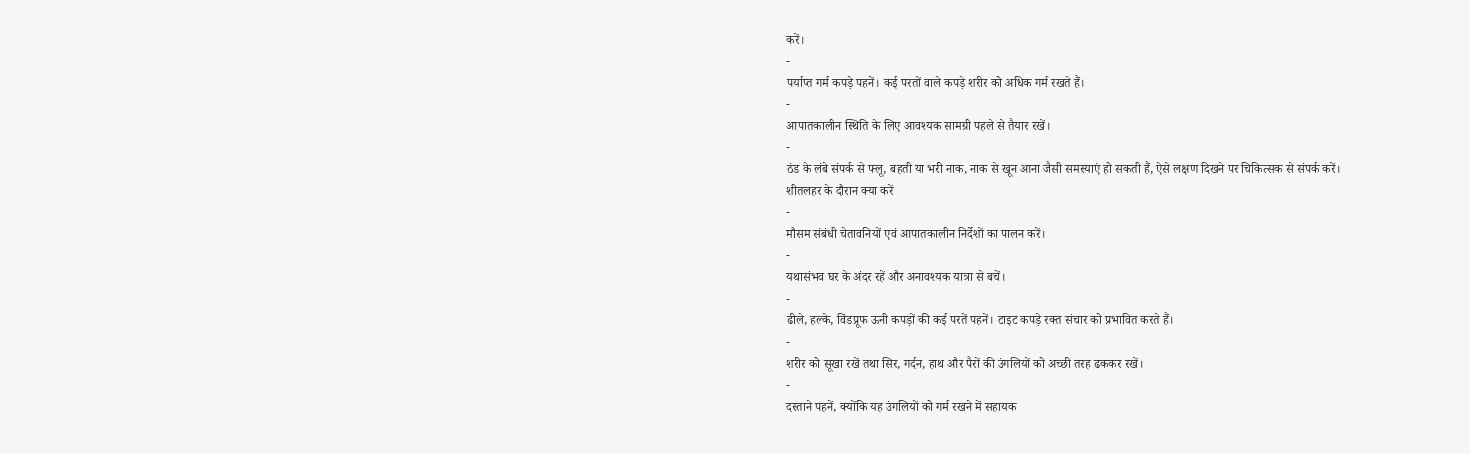करें।
-
पर्याप्त गर्म कपड़े पहनें। कई परतों वाले कपड़े शरीर को अधिक गर्म रखते हैं।
-
आपातकालीन स्थिति के लिए आवश्यक सामग्री पहले से तैयार रखें।
-
ठंड के लंबे संपर्क से फ्लू, बहती या भरी नाक, नाक से खून आना जैसी समस्याएं हो सकती हैं, ऐसे लक्षण दिखने पर चिकित्सक से संपर्क करें।
शीतलहर के दौरान क्या करें
-
मौसम संबंधी चेतावनियों एवं आपातकालीन निर्देशों का पालन करें।
-
यथासंभव घर के अंदर रहें और अनावश्यक यात्रा से बचें।
-
ढीले, हल्के, विंडप्रूफ ऊनी कपड़ों की कई परतें पहनें। टाइट कपड़े रक्त संचार को प्रभावित करते हैं।
-
शरीर को सूखा रखें तथा सिर, गर्दन, हाथ और पैरों की उंगलियों को अच्छी तरह ढककर रखें।
-
दस्ताने पहनें, क्योंकि यह उंगलियों को गर्म रखने में सहायक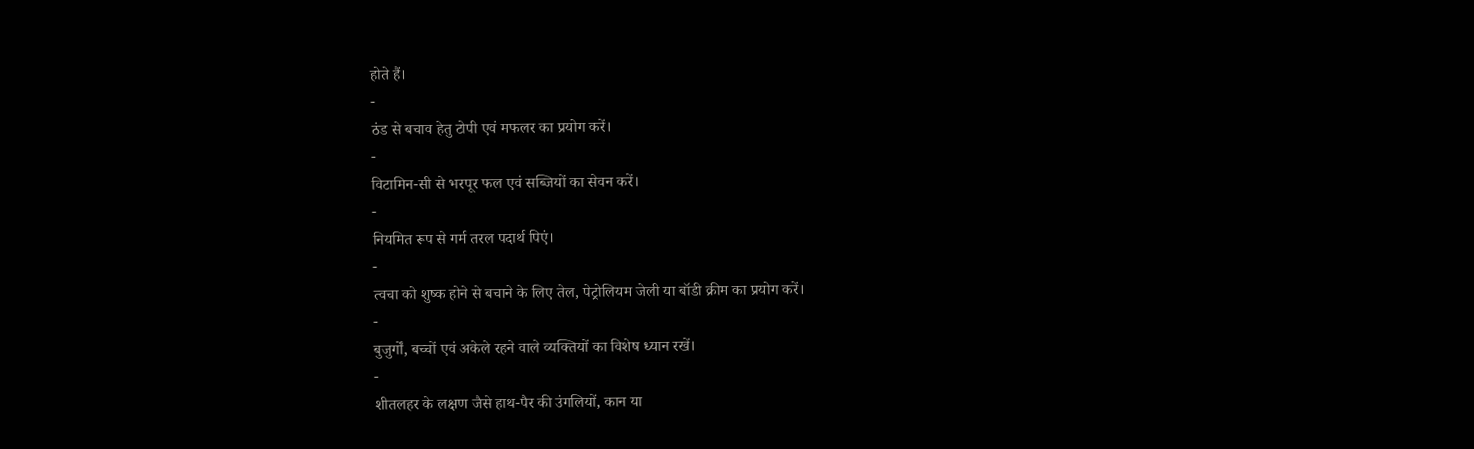होते हैं।
-
ठंड से बचाव हेतु टोपी एवं मफलर का प्रयोग करें।
-
विटामिन-सी से भरपूर फल एवं सब्जियों का सेवन करें।
-
नियमित रूप से गर्म तरल पदार्थ पिएं।
-
त्वचा को शुष्क होने से बचाने के लिए तेल, पेट्रोलियम जेली या बॉडी क्रीम का प्रयोग करें।
-
बुजुर्गों, बच्चों एवं अकेले रहने वाले व्यक्तियों का विशेष ध्यान रखें।
-
शीतलहर के लक्षण जैसे हाथ-पैर की उंगलियों, कान या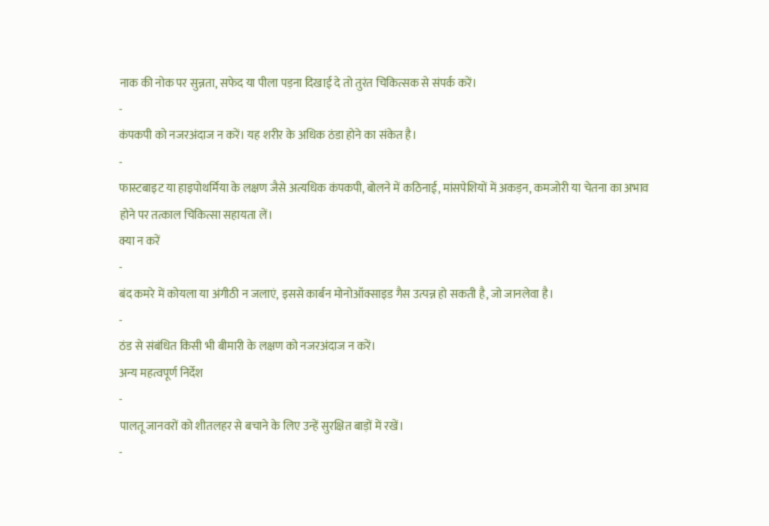नाक की नोक पर सुन्नता, सफेद या पीला पड़ना दिखाई दे तो तुरंत चिकित्सक से संपर्क करें।
-
कंपकपी को नजरअंदाज न करें। यह शरीर के अधिक ठंडा होने का संकेत है।
-
फास्टबाइट या हाइपोथर्मिया के लक्षण जैसे अत्यधिक कंपकपी, बोलने में कठिनाई, मांसपेशियों में अकड़न, कमजोरी या चेतना का अभाव होने पर तत्काल चिकित्सा सहायता लें।
क्या न करें
-
बंद कमरे में कोयला या अंगीठी न जलाएं, इससे कार्बन मोनोऑक्साइड गैस उत्पन्न हो सकती है, जो जानलेवा है।
-
ठंड से संबंधित किसी भी बीमारी के लक्षण को नजरअंदाज न करें।
अन्य महत्वपूर्ण निर्देश
-
पालतू जानवरों को शीतलहर से बचाने के लिए उन्हें सुरक्षित बाड़ों में रखें।
-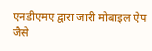एनडीएमए द्वारा जारी मोबाइल ऐप जैसे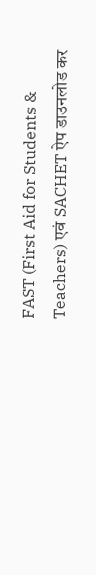FAST (First Aid for Students & Teachers) एवं SACHET ऐप डाउनलोड कर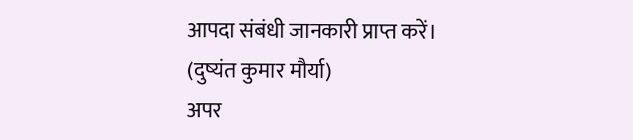आपदा संबंधी जानकारी प्राप्त करें।
(दुष्यंत कुमार मौर्या)
अपर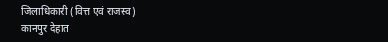जिलाधिकारी (वित्त एवं राजस्व)
कानपुर देहात